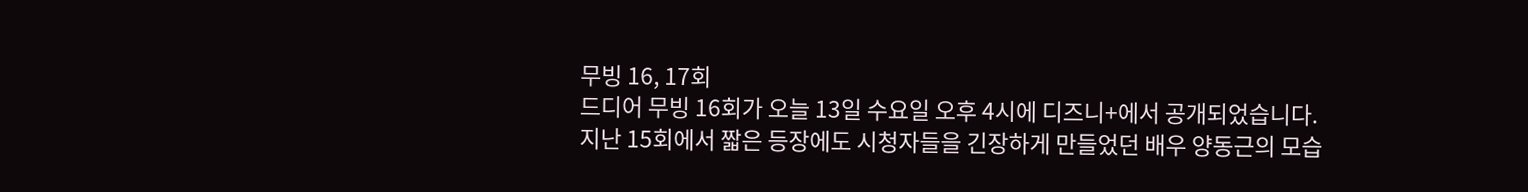무빙 16, 17회
드디어 무빙 16회가 오늘 13일 수요일 오후 4시에 디즈니+에서 공개되었습니다.
지난 15회에서 짧은 등장에도 시청자들을 긴장하게 만들었던 배우 양동근의 모습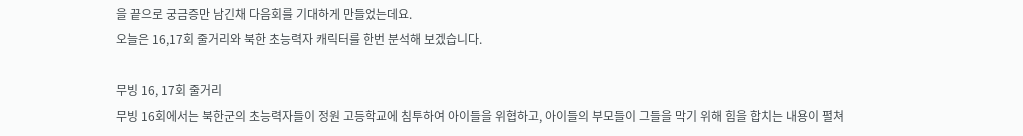을 끝으로 궁금증만 남긴채 다음회를 기대하게 만들었는데요.
오늘은 16,17회 줄거리와 북한 초능력자 캐릭터를 한번 분석해 보겠습니다.

무빙 16, 17회 줄거리
무빙 16회에서는 북한군의 초능력자들이 정원 고등학교에 침투하여 아이들을 위협하고, 아이들의 부모들이 그들을 막기 위해 힘을 합치는 내용이 펼쳐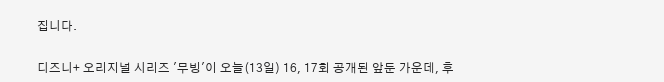집니다.

디즈니+ 오리지널 시리즈 '무빙'이 오늘(13일) 16, 17회 공개된 앞둔 가운데, 후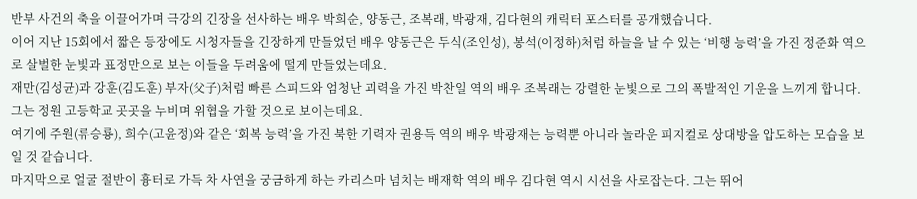반부 사건의 축을 이끌어가며 극강의 긴장을 선사하는 배우 박희순, 양동근, 조복래, 박광재, 김다현의 캐릭터 포스터를 공개했습니다.
이어 지난 15회에서 짧은 등장에도 시청자들을 긴장하게 만들었던 배우 양동근은 두식(조인성), 봉석(이정하)처럼 하늘을 날 수 있는 ‘비행 능력’을 가진 정준화 역으로 살벌한 눈빛과 표정만으로 보는 이들을 두려움에 떨게 만들었는데요.
재만(김성균)과 강훈(김도훈) 부자(父子)처럼 빠른 스피드와 엄청난 괴력을 가진 박찬일 역의 배우 조복래는 강렬한 눈빛으로 그의 폭발적인 기운을 느끼게 합니다. 그는 정원 고등학교 곳곳을 누비며 위협을 가할 것으로 보이는데요.
여기에 주원(류승룡), 희수(고윤정)와 같은 ‘회복 능력’을 가진 북한 기력자 권용득 역의 배우 박광재는 능력뿐 아니라 놀라운 피지컬로 상대방을 압도하는 모습을 보일 것 같습니다.
마지막으로 얼굴 절반이 흉터로 가득 차 사연을 궁금하게 하는 카리스마 넘치는 배재학 역의 배우 김다현 역시 시선을 사로잡는다. 그는 뛰어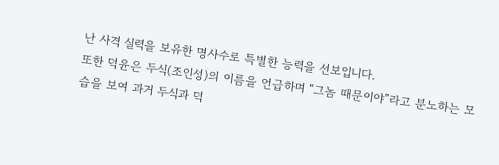난 사격 실력을 보유한 명사수로 특별한 능력을 선보입니다.
또한 덕윤은 두식(조인성)의 이름을 언급하며 “그놈 때문이야”라고 분노하는 모습을 보여 과거 두식과 덕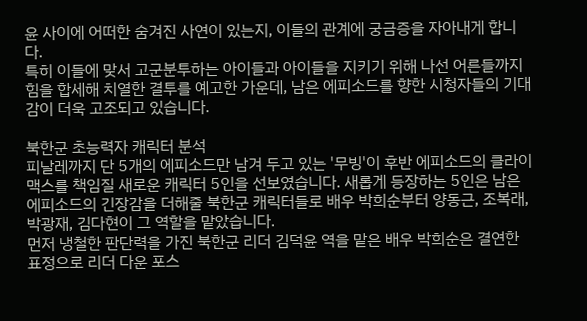윤 사이에 어떠한 숨겨진 사연이 있는지, 이들의 관계에 궁금증을 자아내게 합니다.
특히 이들에 맞서 고군분투하는 아이들과 아이들을 지키기 위해 나선 어른들까지 힘을 합세해 치열한 결투를 예고한 가운데, 남은 에피소드를 향한 시청자들의 기대감이 더욱 고조되고 있습니다.

북한군 초능력자 캐릭터 분석
피날레까지 단 5개의 에피소드만 남겨 두고 있는 '무빙'이 후반 에피소드의 클라이맥스를 책임질 새로운 캐릭터 5인을 선보였습니다. 새롭게 등장하는 5인은 남은 에피소드의 긴장감을 더해줄 북한군 캐릭터들로 배우 박희순부터 양동근, 조복래, 박광재, 김다현이 그 역할을 맡았습니다.
먼저 냉철한 판단력을 가진 북한군 리더 김덕윤 역을 맡은 배우 박희순은 결연한 표정으로 리더 다운 포스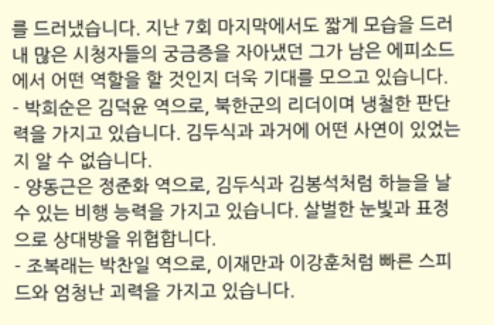를 드러냈습니다. 지난 7회 마지막에서도 짧게 모습을 드러내 많은 시청자들의 궁금증을 자아냈던 그가 남은 에피소드에서 어떤 역할을 할 것인지 더욱 기대를 모으고 있습니다.
- 박희순은 김덕윤 역으로, 북한군의 리더이며 냉철한 판단력을 가지고 있습니다. 김두식과 과거에 어떤 사연이 있었는지 알 수 없습니다.
- 양동근은 정준화 역으로, 김두식과 김봉석처럼 하늘을 날 수 있는 비행 능력을 가지고 있습니다. 살벌한 눈빛과 표정으로 상대방을 위협합니다.
- 조복래는 박찬일 역으로, 이재만과 이강훈처럼 빠른 스피드와 엄청난 괴력을 가지고 있습니다.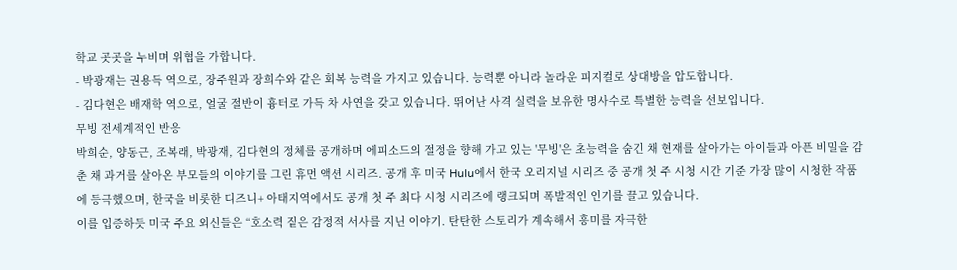학교 곳곳을 누비며 위협을 가합니다.
- 박광재는 권용득 역으로, 장주원과 장희수와 같은 회복 능력을 가지고 있습니다. 능력뿐 아니라 놀라운 피지컬로 상대방을 압도합니다.
- 김다현은 배재학 역으로, 얼굴 절반이 흉터로 가득 차 사연을 갖고 있습니다. 뛰어난 사격 실력을 보유한 명사수로 특별한 능력을 선보입니다.
무빙 전세계적인 반응
박희순, 양동근, 조복래, 박광재, 김다현의 정체를 공개하며 에피소드의 절정을 향해 가고 있는 '무빙'은 초능력을 숨긴 채 현재를 살아가는 아이들과 아픈 비밀을 감춘 채 과거를 살아온 부모들의 이야기를 그린 휴먼 액션 시리즈. 공개 후 미국 Hulu에서 한국 오리지널 시리즈 중 공개 첫 주 시청 시간 기준 가장 많이 시청한 작품에 등극했으며, 한국을 비롯한 디즈니+ 아태지역에서도 공개 첫 주 최다 시청 시리즈에 랭크되며 폭발적인 인기를 끌고 있습니다.
이를 입증하듯 미국 주요 외신들은 “호소력 짙은 감정적 서사를 지닌 이야기. 탄탄한 스토리가 계속해서 흥미를 자극한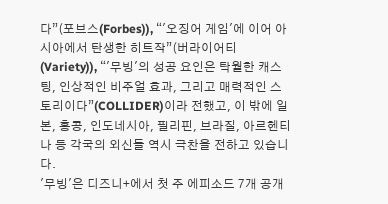다”(포브스(Forbes)), “'오징어 게임'에 이어 아시아에서 탄생한 히트작”(버라이어티(Variety)), “'무빙'의 성공 요인은 탁월한 캐스팅, 인상적인 비주얼 효과, 그리고 매력적인 스토리이다”(COLLIDER)이라 전했고, 이 밖에 일본, 홍콩, 인도네시아, 필리핀, 브라질, 아르헨티나 등 각국의 외신들 역시 극찬을 전하고 있습니다.
'무빙'은 디즈니+에서 첫 주 에피소드 7개 공개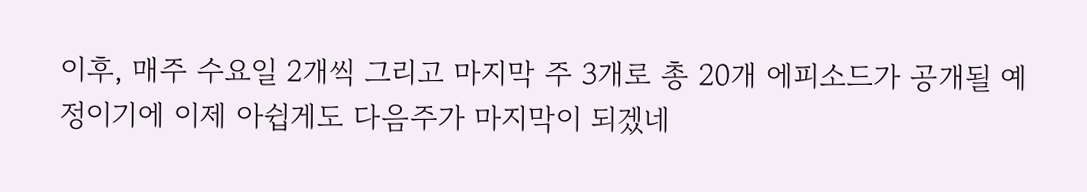이후, 매주 수요일 2개씩 그리고 마지막 주 3개로 총 20개 에피소드가 공개될 예정이기에 이제 아쉽게도 다음주가 마지막이 되겠네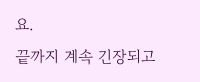요.
끝까지 계속 긴장되고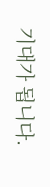기대가 됩니다.